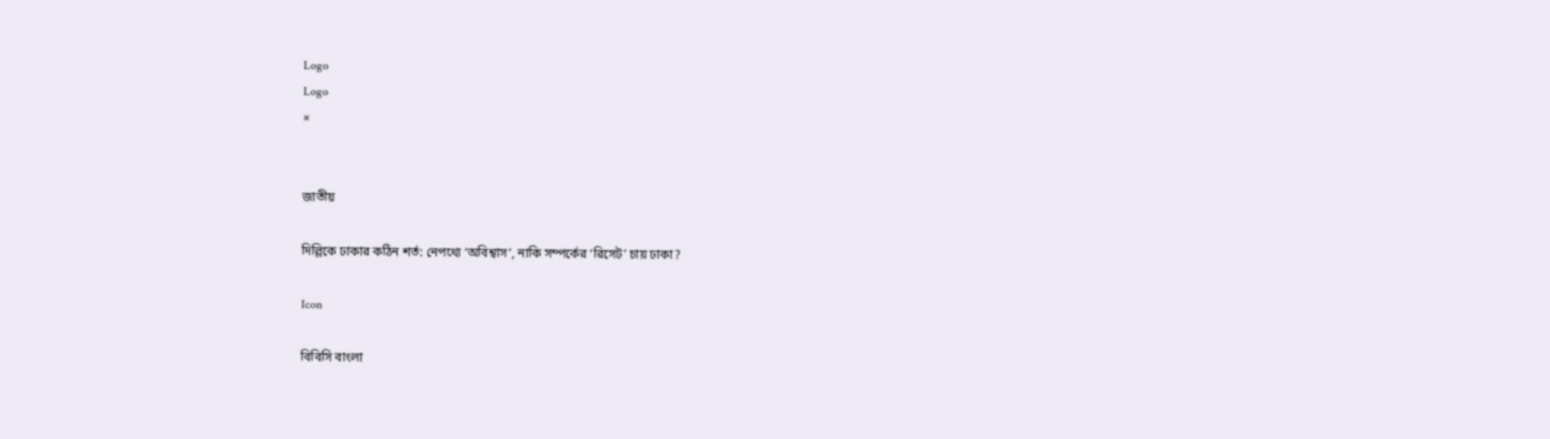Logo
Logo
×


জাতীয়

দিল্লিকে ঢাকার কঠিন শর্ত: নেপথ্যে ‘অবিশ্বাস’, নাকি সম্পর্কের ‘রিসেট’ চায় ঢাকা?

Icon

বিবিসি বাংলা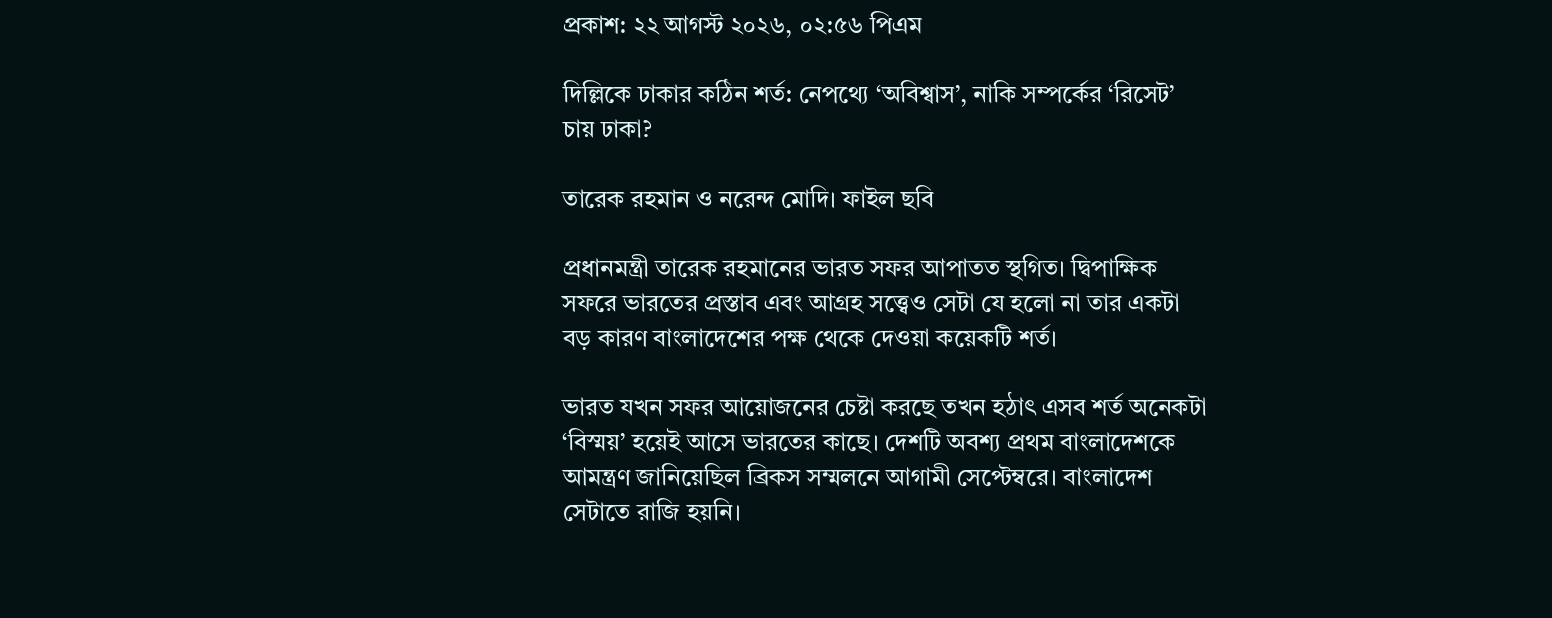প্রকাশ: ২২ আগস্ট ২০২৬, ০২:৫৬ পিএম

দিল্লিকে ঢাকার কঠিন শর্ত: নেপথ্যে ‘অবিশ্বাস’, নাকি সম্পর্কের ‘রিসেট’ চায় ঢাকা?

তারেক রহমান ও নরেন্দ মোদি। ফাইল ছবি

প্রধানমন্ত্রী তারেক রহমানের ভারত সফর আপাতত স্থগিত। দ্বিপাক্ষিক সফরে ভারতের প্রস্তাব এবং আগ্রহ সত্ত্বেও সেটা যে হলো না তার একটা বড় কারণ বাংলাদেশের পক্ষ থেকে দেওয়া কয়েকটি শর্ত।

ভারত যখন সফর আয়োজনের চেষ্টা করছে তখন হঠাৎ এসব শর্ত অনেকটা ‘বিস্ময়’ হয়েই আসে ভারতের কাছে। দেশটি অবশ্য প্রথম বাংলাদেশকে আমন্ত্রণ জানিয়েছিল ব্রিকস সম্মলনে আগামী সেপ্টেম্বরে। বাংলাদেশ সেটাতে রাজি হয়নি।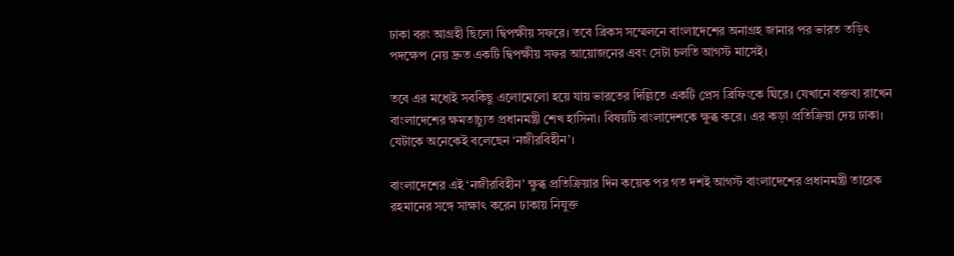ঢাকা বরং আগ্রহী ছিলো দ্বিপক্ষীয় সফরে। তবে ব্রিকস সম্মেলনে বাংলাদেশের অনাগ্রহ জানার পর ভারত তড়িৎ পদক্ষেপ নেয় দ্রুত একটি দ্বিপক্ষীয় সফর আয়োজনের এবং সেটা চলতি আগস্ট মাসেই।

তবে এর মধ্যেই সবকিছু এলোমেলো হয়ে যায় ভারতের দিল্লিতে একটি প্রেস ব্রিফিংকে ঘিরে। যেখানে বক্তব্য রাখেন বাংলাদেশের ক্ষমতাচ্যুত প্রধানমন্ত্রী শেখ হাসিনা। বিষয়টি বাংলাদেশকে ক্ষুব্ধ করে। এর কড়া প্রতিক্রিয়া দেয় ঢাকা। যেটাকে অনেকেই বলেছেন ‘নজীরবিহীন’।

বাংলাদেশের এই ‘নজীরবিহীন’ ক্ষুব্ধ প্রতিক্রিয়ার দিন কয়েক পর গত দশই আগস্ট বাংলাদেশের প্রধানমন্ত্রী তারেক রহমানের সঙ্গে সাক্ষাৎ করেন ঢাকায় নিযুক্ত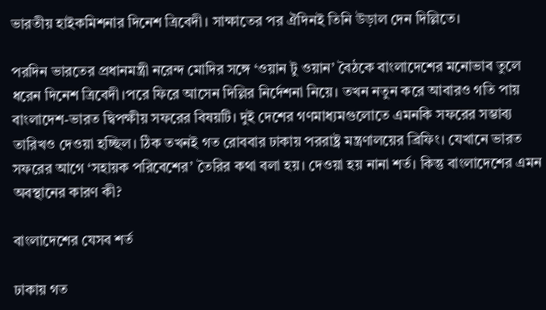ভারতীয় হাইকমিশনার দিনেশ ত্রিবেদী। সাক্ষাতের পর ঐদিনই তিনি উড়াল দেন দিল্লিতে।

পরদিন ভারতের প্রধানমন্ত্রী নরেন্দ মোদির সঙ্গে ‘ওয়ান টু ওয়ান’ বৈঠকে বাংলাদেশের মনোভাব তুলে ধরেন দিনেশ ত্রিবেদী।পরে ফিরে আসেন দিল্লির নির্দেশনা নিয়ে। তখন নতুন করে আবারও গতি পায় বাংলাদেশ-ভারত দ্বিপক্ষীয় সফরের বিষয়টি। দুই দেশের গণমাধ্যমগুলোতে এমনকি সফরের সম্ভাব্য তারিখও দেওয়া হচ্ছিল। ঠিক তখনই গত রোববার ঢাকায় পররাষ্ট্র মন্ত্রণালয়ের ব্রিফিং। যেখানে ভারত সফরের আগে ‘সহায়ক পরিবেশের’ তৈরির কথা বলা হয়। দেওয়া হয় নানা শর্ত। কিন্তু বাংলাদেশের এমন অবস্থানের কারণ কী?

বাংলাদেশের যেসব শর্ত

ঢাকায় গত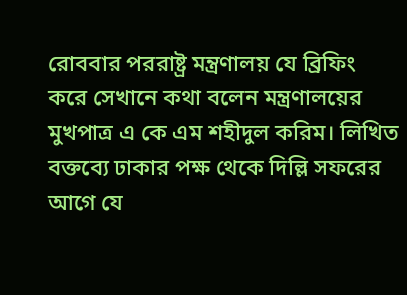রোববার পররাষ্ট্র মন্ত্রণালয় যে ব্রিফিং করে সেখানে কথা বলেন মন্ত্রণালয়ের মুখপাত্র এ কে এম শহীদুল করিম। লিখিত বক্তব্যে ঢাকার পক্ষ থেকে দিল্লি সফরের আগে যে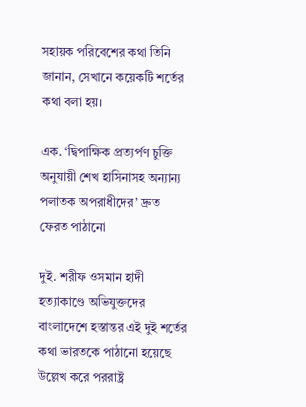সহায়ক পরিবেশের কথা তিনি জানান, সেখানে কয়েকটি শর্তের কথা বলা হয়।

এক. ‘দ্বিপাক্ষিক প্রত্যর্পণ চুক্তি অনুযায়ী শেখ হাসিনাসহ অন্যান্য পলাতক অপরাধীদের’ দ্রুত ফেরত পাঠানো

দুই. শরীফ ওসমান হাদী হত্যাকাণ্ডে অভিযুক্তদের বাংলাদেশে হস্তান্তর এই দুই শর্তের কথা ভারতকে পাঠানো হয়েছে উল্লেখ করে পররাষ্ট্র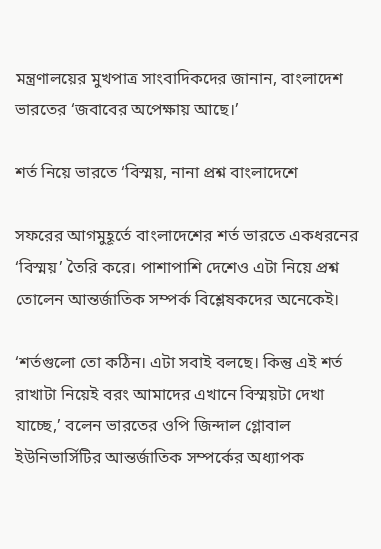মন্ত্রণালয়ের মুখপাত্র সাংবাদিকদের জানান, বাংলাদেশ ভারতের ‘জবাবের অপেক্ষায় আছে।’

শর্ত নিয়ে ভারতে ‘বিস্ময়, নানা প্রশ্ন বাংলাদেশে

সফরের আগমুহূর্তে বাংলাদেশের শর্ত ভারতে একধরনের ‘বিস্ময়’ তৈরি করে। পাশাপাশি দেশেও এটা নিয়ে প্রশ্ন তোলেন আন্তর্জাতিক সম্পর্ক বিশ্লেষকদের অনেকেই।

‘শর্তগুলো তো কঠিন। এটা সবাই বলছে। কিন্তু এই শর্ত রাখাটা নিয়েই বরং আমাদের এখানে বিস্ময়টা দেখা যাচ্ছে,’ বলেন ভারতের ওপি জিন্দাল গ্লোবাল ইউনিভার্সিটির আন্তর্জাতিক সম্পর্কের অধ্যাপক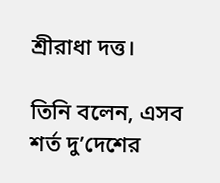শ্রীরাধা দত্ত।

তিনি বলেন, এসব শর্ত দু’দেশের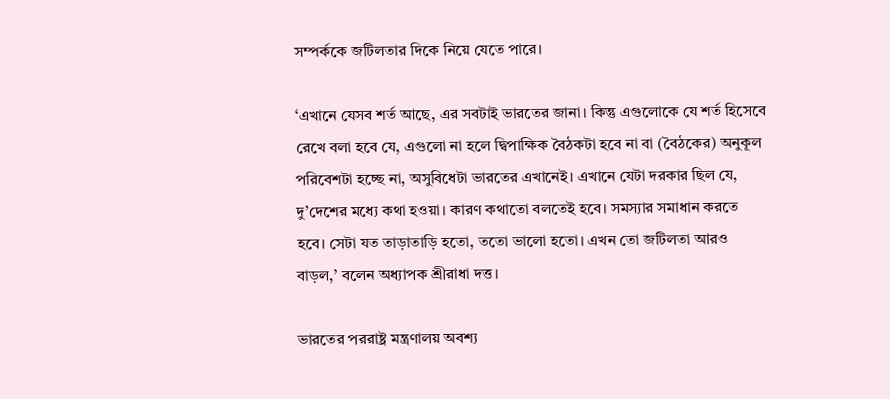সম্পর্ককে জটিলতার দিকে নিয়ে যেতে পারে।

‘এখানে যেসব শর্ত আছে, এর সবটাই ভারতের জানা। কিন্তু এগুলোকে যে শর্ত হিসেবে রেখে বলা হবে যে, এগুলো না হলে দ্বিপাক্ষিক বৈঠকটা হবে না বা (বৈঠকের) অনুকূল পরিবেশটা হচ্ছে না, অসুবিধেটা ভারতের এখানেই। এখানে যেটা দরকার ছিল যে, দু’দেশের মধ্যে কথা হওয়া। কারণ কথাতো বলতেই হবে। সমস্যার সমাধান করতে হবে। সেটা যত তাড়াতাড়ি হতো, ততো ভালো হতো। এখন তো জটিলতা আরও বাড়ল,’ বলেন অধ্যাপক শ্রীরাধা দত্ত।

ভারতের পররাষ্ট্র মন্ত্রণালয় অবশ্য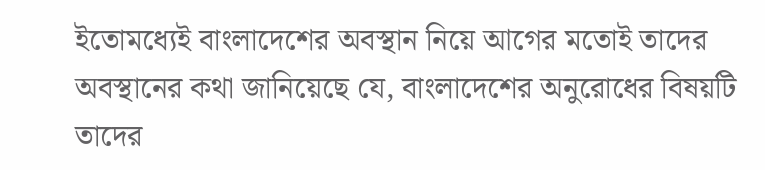ইতোমধ্যেই বাংলাদেশের অবস্থান নিয়ে আগের মতোই তাদের অবস্থানের কথা জানিয়েছে যে, বাংলাদেশের অনুরোধের বিষয়টি তাদের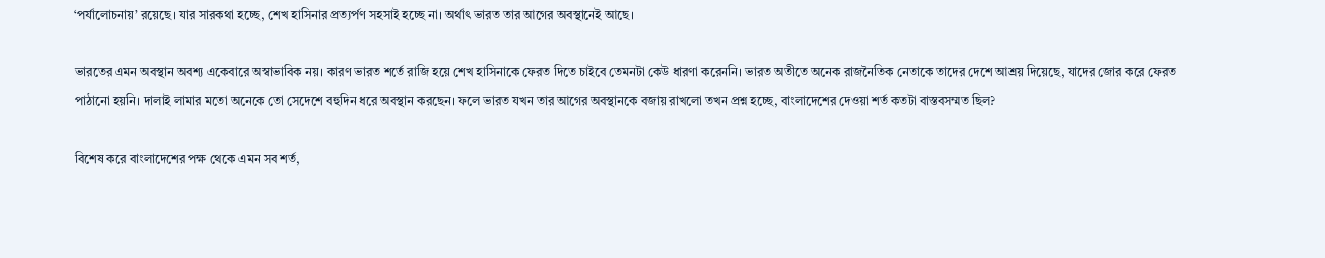‘পর্যালোচনায়’ রয়েছে। যার সারকথা হচ্ছে, শেখ হাসিনার প্রত্যর্পণ সহসাই হচ্ছে না। অর্থাৎ ভারত তার আগের অবস্থানেই আছে।

ভারতের এমন অবস্থান অবশ্য একেবারে অস্বাভাবিক নয়। কারণ ভারত শর্তে রাজি হয়ে শেখ হাসিনাকে ফেরত দিতে চাইবে তেমনটা কেউ ধারণা করেননি। ভারত অতীতে অনেক রাজনৈতিক নেতাকে তাদের দেশে আশ্রয় দিয়েছে, যাদের জোর করে ফেরত পাঠানো হয়নি। দালাই লামার মতো অনেকে তো সেদেশে বহুদিন ধরে অবস্থান করছেন। ফলে ভারত যখন তার আগের অবস্থানকে বজায় রাখলো তখন প্রশ্ন হচ্ছে, বাংলাদেশের দেওয়া শর্ত কতটা বাস্তবসম্মত ছিল?

বিশেষ করে বাংলাদেশের পক্ষ থেকে এমন সব শর্ত,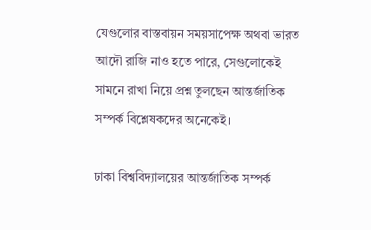যেগুলোর বাস্তবায়ন সময়সাপেক্ষ অথবা ভারত আদৌ রাজি নাও হতে পারে, সেগুলোকেই সামনে রাখা নিয়ে প্রশ্ন তুলছেন আন্তর্জাতিক সম্পর্ক বিশ্লেষকদের অনেকেই।

ঢাকা বিশ্ববিদ্যালয়ের আন্তর্জাতিক সম্পর্ক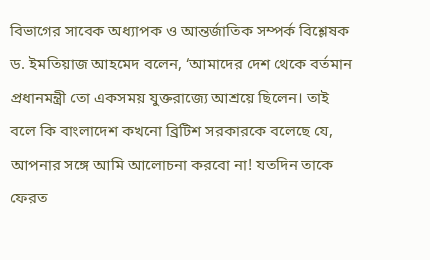বিভাগের সাবেক অধ্যাপক ও আন্তর্জাতিক সম্পর্ক বিশ্লেষক ড. ইমতিয়াজ আহমেদ বলেন, ‘আমাদের দেশ থেকে বর্তমান প্রধানমন্ত্রী তো একসময় যুক্তরাজ্যে আশ্রয়ে ছিলেন। তাই বলে কি বাংলাদেশ কখনো ব্রিটিশ সরকারকে বলেছে যে, আপনার সঙ্গে আমি আলোচনা করবো না! যতদিন তাকে ফেরত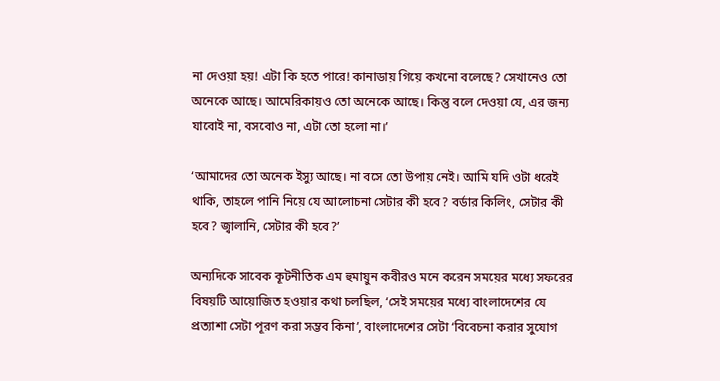না দেওয়া হয়! এটা কি হতে পারে! কানাডায় গিয়ে কখনো বলেছে? সেখানেও তো অনেকে আছে। আমেরিকায়ও তো অনেকে আছে। কিন্তু বলে দেওয়া যে, এর জন্য যাবোই না, বসবোও না, এটা তো হলো না।’

‘আমাদের তো অনেক ইস্যু আছে। না বসে তো উপায় নেই। আমি যদি ওটা ধরেই থাকি, তাহলে পানি নিয়ে যে আলোচনা সেটার কী হবে? বর্ডার কিলিং, সেটার কী হবে? জ্বালানি, সেটার কী হবে?’

অন্যদিকে সাবেক কূটনীতিক এম হুমায়ুন কবীরও মনে করেন সময়ের মধ্যে সফরের বিষয়টি আয়োজিত হওয়ার কথা চলছিল, ‘সেই সময়ের মধ্যে বাংলাদেশের যে প্রত্যাশা সেটা পূরণ করা সম্ভব কিনা’, বাংলাদেশের সেটা ‘বিবেচনা করার সুযোগ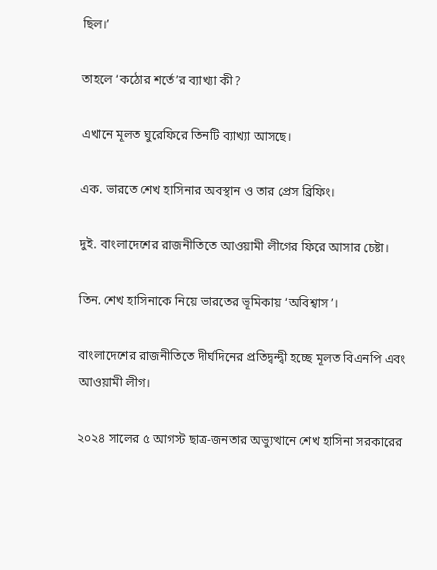ছিল।’

তাহলে ‘কঠোর শর্তে’র ব্যাখ্যা কী?

এখানে মূলত ঘুরেফিরে তিনটি ব্যাখ্যা আসছে।

এক. ভারতে শেখ হাসিনার অবস্থান ও তার প্রেস ব্রিফিং।

দুই. বাংলাদেশের রাজনীতিতে আওয়ামী লীগের ফিরে আসার চেষ্টা।

তিন. শেখ হাসিনাকে নিয়ে ভারতের ভূমিকায় ‘অবিশ্বাস’।

বাংলাদেশের রাজনীতিতে দীর্ঘদিনের প্রতিদ্বন্দ্বী হচ্ছে মূলত বিএনপি এবং আওয়ামী লীগ।

২০২৪ সালের ৫ আগস্ট ছাত্র-জনতার অভ্যুত্থানে শেখ হাসিনা সরকারের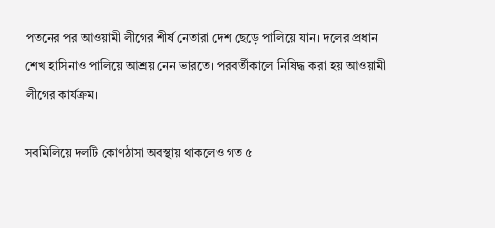পতনের পর আওয়ামী লীগের শীর্ষ নেতারা দেশ ছেড়ে পালিয়ে যান। দলের প্রধান শেখ হাসিনাও পালিয়ে আশ্রয় নেন ভারতে। পরবর্তীকালে নিষিদ্ধ করা হয় আওয়ামী লীগের কার্যক্রম।

সবমিলিয়ে দলটি কোণঠাসা অবস্থায় থাকলেও গত ৫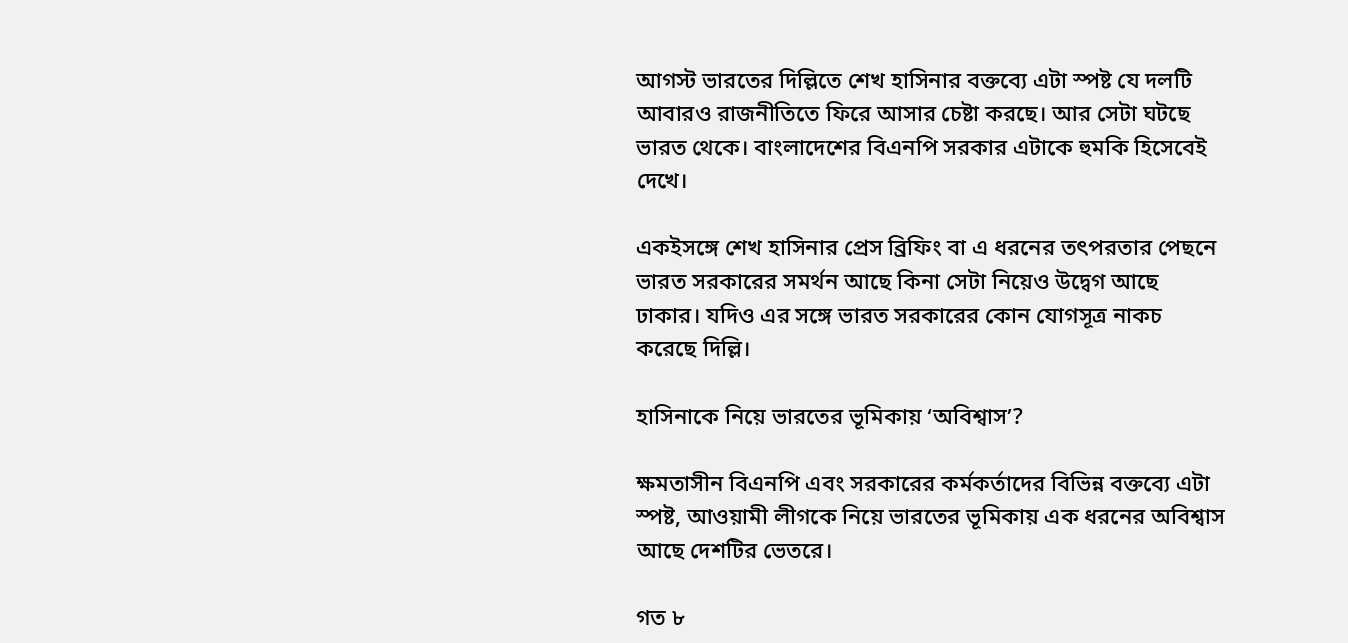আগস্ট ভারতের দিল্লিতে শেখ হাসিনার বক্তব্যে এটা স্পষ্ট যে দলটি আবারও রাজনীতিতে ফিরে আসার চেষ্টা করছে। আর সেটা ঘটছে ভারত থেকে। বাংলাদেশের বিএনপি সরকার এটাকে হুমকি হিসেবেই দেখে।

একইসঙ্গে শেখ হাসিনার প্রেস ব্রিফিং বা এ ধরনের তৎপরতার পেছনে ভারত সরকারের সমর্থন আছে কিনা সেটা নিয়েও উদ্বেগ আছে ঢাকার। যদিও এর সঙ্গে ভারত সরকারের কোন যোগসূত্র নাকচ করেছে দিল্লি।

হাসিনাকে নিয়ে ভারতের ভূমিকায় ‘অবিশ্বাস’?

ক্ষমতাসীন বিএনপি এবং সরকারের কর্মকর্তাদের বিভিন্ন বক্তব্যে এটা স্পষ্ট, আওয়ামী লীগকে নিয়ে ভারতের ভূমিকায় এক ধরনের অবিশ্বাস আছে দেশটির ভেতরে।

গত ৮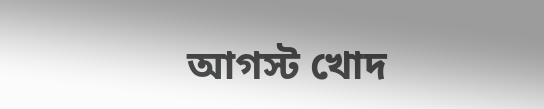আগস্ট খোদ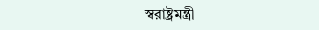স্বরাষ্ট্রমন্ত্রী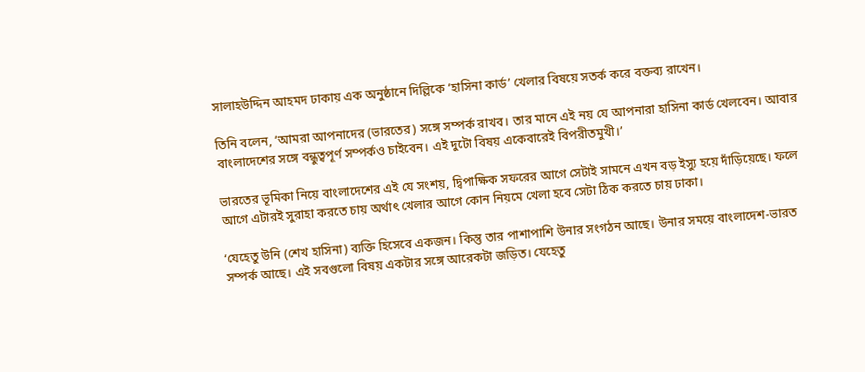সালাহউদ্দিন আহমদ ঢাকায় এক অনুষ্ঠানে দিল্লিকে ‘হাসিনা কার্ড’ খেলার বিষয়ে সতর্ক করে বক্তব্য রাখেন।

তিনি বলেন, ‘আমরা আপনাদের (ভারতের) সঙ্গে সম্পর্ক রাখব। তার মানে এই নয় যে আপনারা হাসিনা কার্ড খেলবেন। আবার বাংলাদেশের সঙ্গে বন্ধুত্বপূর্ণ সম্পর্কও চাইবেন। এই দুটো বিষয় একেবারেই বিপরীতমুখী।’

ভারতের ভূমিকা নিয়ে বাংলাদেশের এই যে সংশয়, দ্বিপাক্ষিক সফরের আগে সেটাই সামনে এখন বড় ইস্যু হয়ে দাঁড়িয়েছে। ফলে আগে এটারই সুরাহা করতে চায় অর্থাৎ খেলার আগে কোন নিয়মে খেলা হবে সেটা ঠিক করতে চায় ঢাকা।

‘যেহেতু উনি (শেখ হাসিনা) ব্যক্তি হিসেবে একজন। কিন্তু তার পাশাপাশি উনার সংগঠন আছে। উনার সময়ে বাংলাদেশ-ভারত সম্পর্ক আছে। এই সবগুলো বিষয় একটার সঙ্গে আরেকটা জড়িত। যেহেতু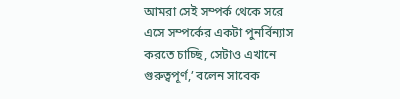আমরা সেই সম্পর্ক থেকে সরে এসে সম্পর্কের একটা পুনর্বিন্যাস করতে চাচ্ছি, সেটাও এখানে গুরুত্বপূর্ণ,’ বলেন সাবেক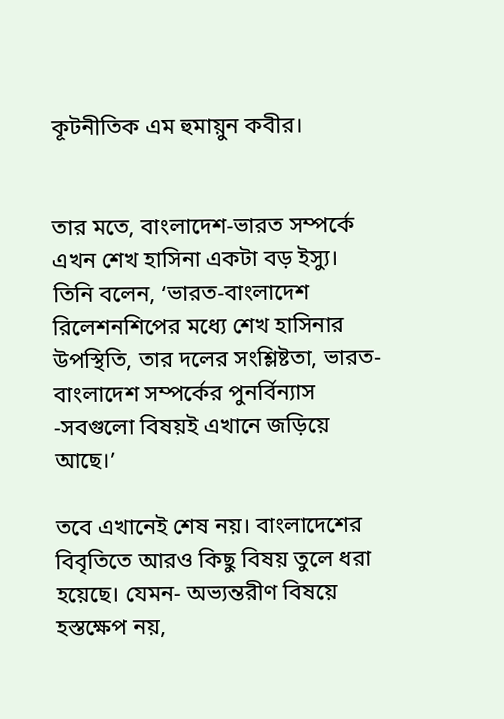কূটনীতিক এম হুমায়ুন কবীর।


তার মতে, বাংলাদেশ-ভারত সম্পর্কে এখন শেখ হাসিনা একটা বড় ইস্যু। তিনি বলেন, ‘ভারত-বাংলাদেশ রিলেশনশিপের মধ্যে শেখ হাসিনার উপস্থিতি, তার দলের সংশ্লিষ্টতা, ভারত-বাংলাদেশ সম্পর্কের পুনর্বিন্যাস -সবগুলো বিষয়ই এখানে জড়িয়ে আছে।’

তবে এখানেই শেষ নয়। বাংলাদেশের বিবৃতিতে আরও কিছু বিষয় তুলে ধরা হয়েছে। যেমন- অভ্যন্তরীণ বিষয়ে হস্তক্ষেপ নয়,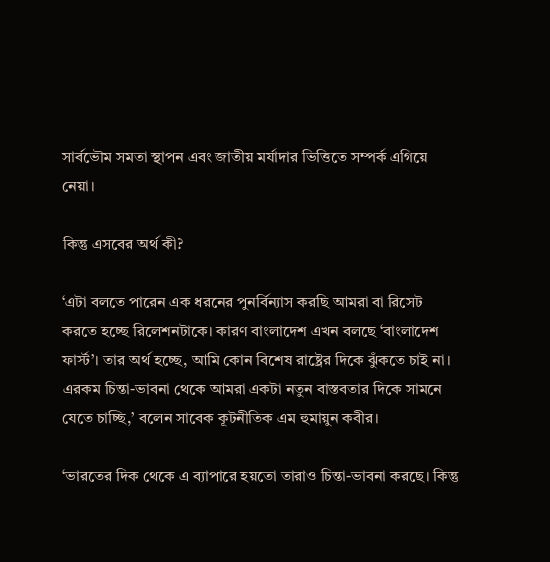সার্বভৌম সমতা স্থাপন এবং জাতীয় মর্যাদার ভিত্তিতে সম্পর্ক এগিয়ে নেয়া।

কিন্তু এসবের অর্থ কী?

‘এটা বলতে পারেন এক ধরনের পুনর্বিন্যাস করছি আমরা বা রিসেট করতে হচ্ছে রিলেশনটাকে। কারণ বাংলাদেশ এখন বলছে ‘বাংলাদেশ ফার্স্ট’। তার অর্থ হচ্ছে, আমি কোন বিশেষ রাষ্ট্রের দিকে ঝুঁকতে চাই না। এরকম চিন্তা-ভাবনা থেকে আমরা একটা নতুন বাস্তবতার দিকে সামনে যেতে চাচ্ছি,’ বলেন সাবেক কূটনীতিক এম হুমায়ুন কবীর।

‘ভারতের দিক থেকে এ ব্যাপারে হয়তো তারাও চিন্তা-ভাবনা করছে। কিন্তু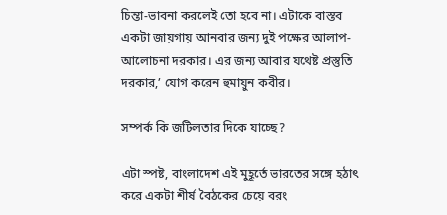চিন্তা-ভাবনা করলেই তো হবে না। এটাকে বাস্তব একটা জায়গায় আনবার জন্য দুই পক্ষের আলাপ-আলোচনা দরকার। এর জন্য আবার যথেষ্ট প্রস্তুতি দরকার,’ যোগ করেন হুমায়ুন কবীর।

সম্পর্ক কি জটিলতার দিকে যাচ্ছে?

এটা স্পষ্ট, বাংলাদেশ এই মুহূর্তে ভারতের সঙ্গে হঠাৎ করে একটা শীর্ষ বৈঠকের চেয়ে বরং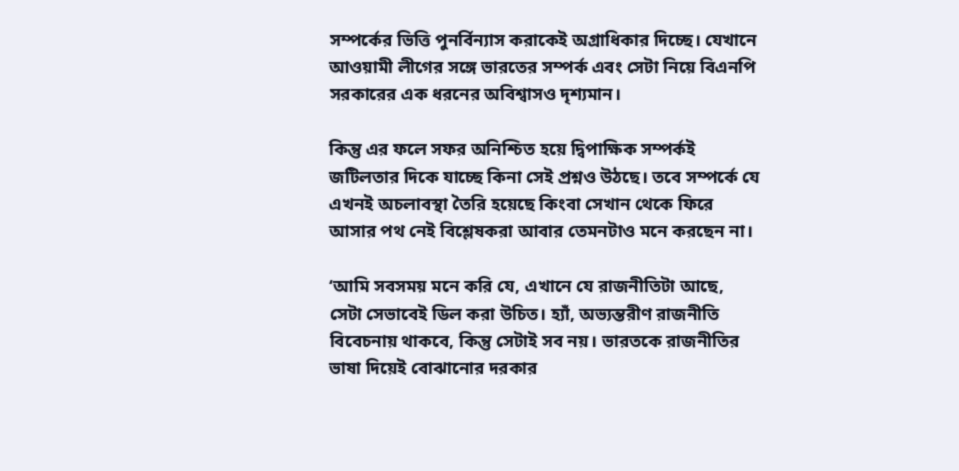সম্পর্কের ভিত্তি পুনর্বিন্যাস করাকেই অগ্রাধিকার দিচ্ছে। যেখানে আওয়ামী লীগের সঙ্গে ভারতের সম্পর্ক এবং সেটা নিয়ে বিএনপি সরকারের এক ধরনের অবিশ্বাসও দৃশ্যমান।

কিন্তু এর ফলে সফর অনিশ্চিত হয়ে দ্বিপাক্ষিক সম্পর্কই জটিলতার দিকে যাচ্ছে কিনা সেই প্রশ্নও উঠছে। তবে সম্পর্কে যে এখনই অচলাবস্থা তৈরি হয়েছে কিংবা সেখান থেকে ফিরে আসার পথ নেই বিশ্লেষকরা আবার তেমনটাও মনে করছেন না।

‘আমি সবসময় মনে করি যে, এখানে যে রাজনীতিটা আছে, সেটা সেভাবেই ডিল করা উচিত। হ্যাঁ, অভ্যন্তরীণ রাজনীতি বিবেচনায় থাকবে, কিন্তু সেটাই সব নয়। ভারতকে রাজনীতির ভাষা দিয়েই বোঝানোর দরকার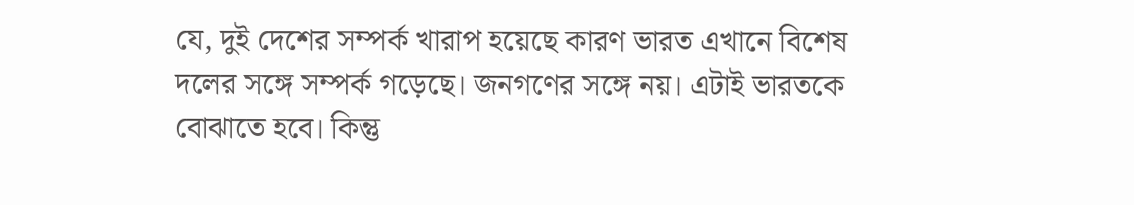যে, দুই দেশের সম্পর্ক খারাপ হয়েছে কারণ ভারত এখানে বিশেষ দলের সঙ্গে সম্পর্ক গড়েছে। জনগণের সঙ্গে নয়। এটাই ভারতকে বোঝাতে হবে। কিন্তু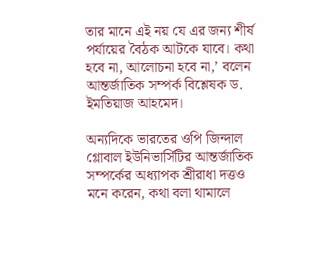তার মানে এই নয় যে এর জন্য শীর্ষ পর্যায়ের বৈঠক আটকে যাবে। কথা হবে না, আলোচনা হবে না,’ বলেন আন্তর্জাতিক সম্পর্ক বিশ্লেষক ড. ইমতিয়াজ আহমেদ।

অন্যদিকে ভারতের ওপি জিন্দাল গ্লোবাল ইউনিভার্সিটির আন্তর্জাতিক সম্পর্কের অধ্যাপক শ্রীরাধা দত্তও মনে করেন, কথা বলা থামালে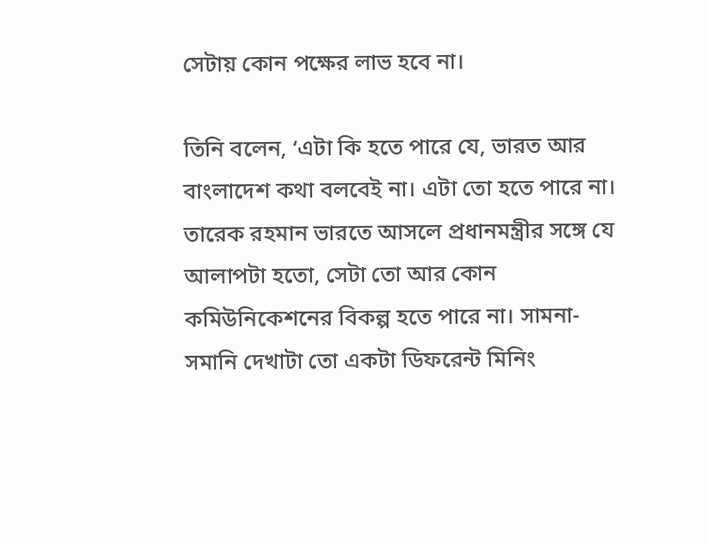সেটায় কোন পক্ষের লাভ হবে না।

তিনি বলেন, ‘এটা কি হতে পারে যে, ভারত আর বাংলাদেশ কথা বলবেই না। এটা তো হতে পারে না। তারেক রহমান ভারতে আসলে প্রধানমন্ত্রীর সঙ্গে যে আলাপটা হতো, সেটা তো আর কোন কমিউনিকেশনের বিকল্প হতে পারে না। সামনা-সমানি দেখাটা তো একটা ডিফরেন্ট মিনিং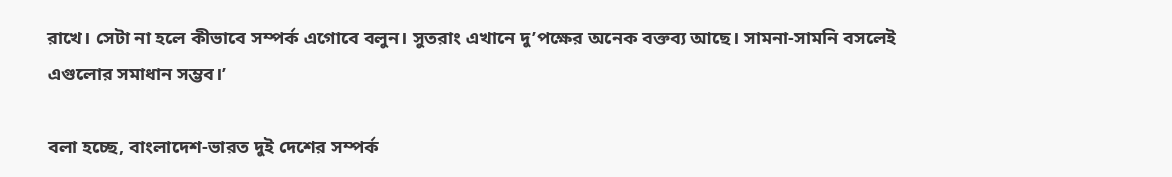রাখে। সেটা না হলে কীভাবে সম্পর্ক এগোবে বলুন। সুতরাং এখানে দু’পক্ষের অনেক বক্তব্য আছে। সামনা-সামনি বসলেই এগুলোর সমাধান সম্ভব।’

বলা হচ্ছে, বাংলাদেশ-ভারত দুই দেশের সম্পর্ক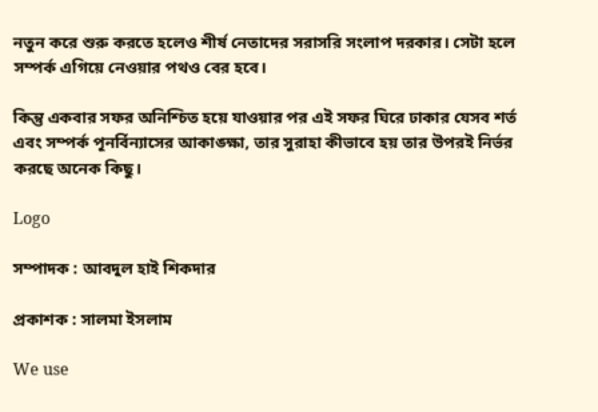নতুন করে শুরু করতে হলেও শীর্ষ নেতাদের সরাসরি সংলাপ দরকার। সেটা হলে সম্পর্ক এগিয়ে নেওয়ার পথও বের হবে।

কিন্তু একবার সফর অনিশ্চিত হয়ে যাওয়ার পর এই সফর ঘিরে ঢাকার যেসব শর্ত এবং সম্পর্ক পূনর্বিন্যাসের আকাঙ্ক্ষা, তার সুরাহা কীভাবে হয় তার উপরই নির্ভর করছে অনেক কিছু।

Logo

সম্পাদক : আবদুল হাই শিকদার

প্রকাশক : সালমা ইসলাম

We use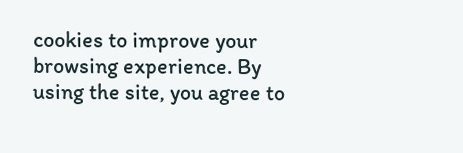cookies to improve your browsing experience. By using the site, you agree to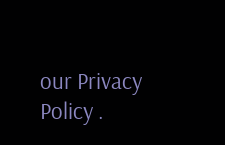our Privacy Policy .